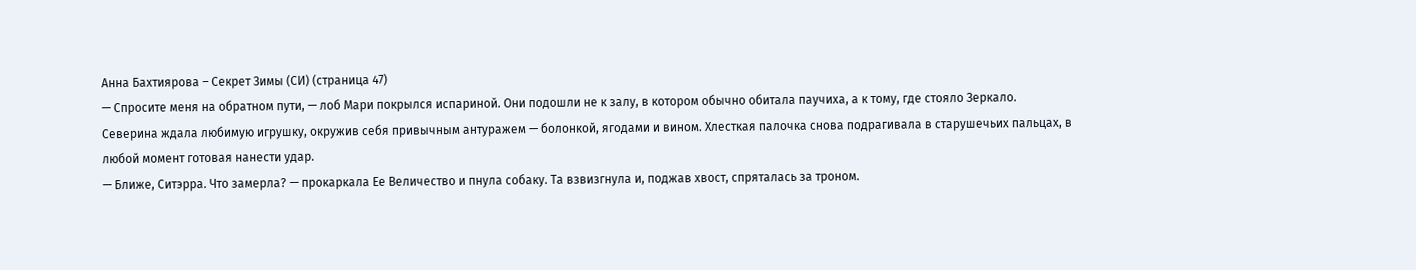Анна Бахтиярова – Секрет Зимы (СИ) (страница 47)
— Спросите меня на обратном пути, — лоб Мари покрылся испариной. Они подошли не к залу, в котором обычно обитала паучиха, а к тому, где стояло Зеркало.
Северина ждала любимую игрушку, окружив себя привычным антуражем — болонкой, ягодами и вином. Хлесткая палочка снова подрагивала в старушечьих пальцах, в любой момент готовая нанести удар.
— Ближе, Ситэрра. Что замерла? — прокаркала Ее Величество и пнула собаку. Та взвизгнула и, поджав хвост, спряталась за троном.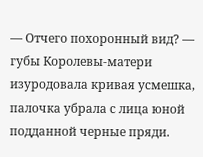— Отчего похоронный вид? — губы Королевы-матери изуродовала кривая усмешка, палочка убрала с лица юной подданной черные пряди.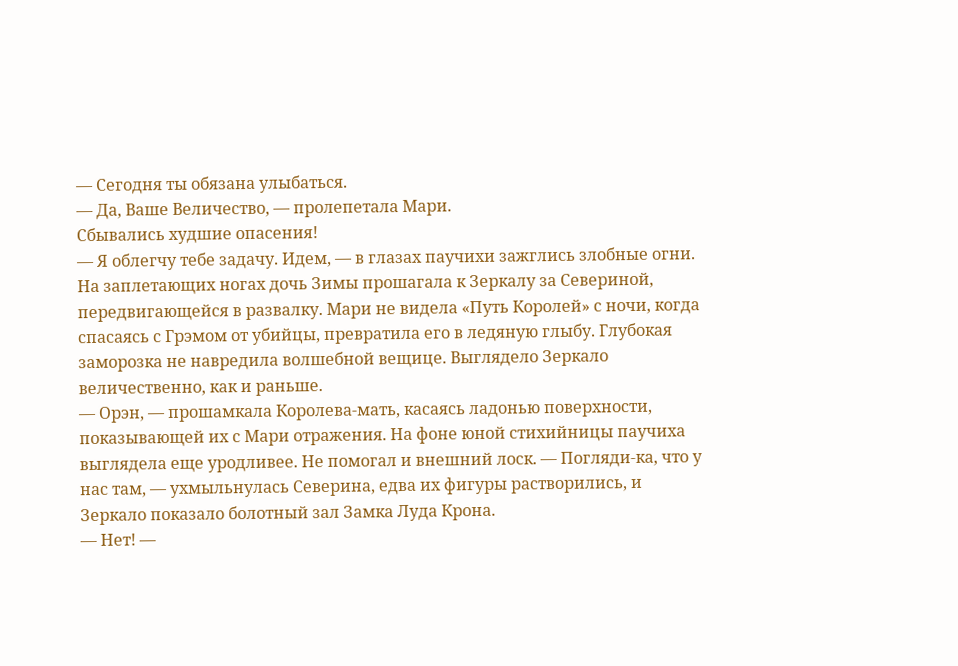— Сегодня ты обязана улыбаться.
— Да, Ваше Величество, — пролепетала Мари.
Сбывались худшие опасения!
— Я облегчу тебе задачу. Идем, — в глазах паучихи зажглись злобные огни.
На заплетающих ногах дочь Зимы прошагала к Зеркалу за Севериной, передвигающейся в развалку. Мари не видела «Путь Королей» с ночи, когда спасаясь с Грэмом от убийцы, превратила его в ледяную глыбу. Глубокая заморозка не навредила волшебной вещице. Выглядело Зеркало величественно, как и раньше.
— Орэн, — прошамкала Королева-мать, касаясь ладонью поверхности, показывающей их с Мари отражения. На фоне юной стихийницы паучиха выглядела еще уродливее. Не помогал и внешний лоск. — Погляди-ка, что у нас там, — ухмыльнулась Северина, едва их фигуры растворились, и Зеркало показало болотный зал Замка Луда Крона.
— Нет! —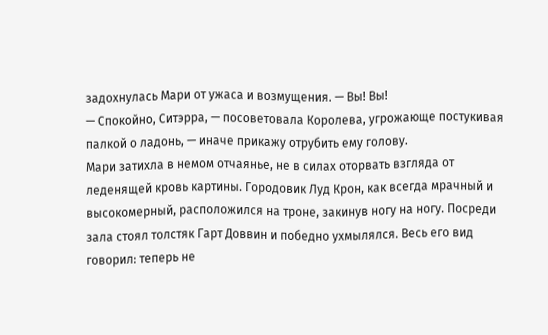задохнулась Мари от ужаса и возмущения. — Вы! Вы!
— Спокойно, Ситэрра, — посоветовала Королева, угрожающе постукивая палкой о ладонь, — иначе прикажу отрубить ему голову.
Мари затихла в немом отчаянье, не в силах оторвать взгляда от леденящей кровь картины. Городовик Луд Крон, как всегда мрачный и высокомерный, расположился на троне, закинув ногу на ногу. Посреди зала стоял толстяк Гарт Доввин и победно ухмылялся. Весь его вид говорил: теперь не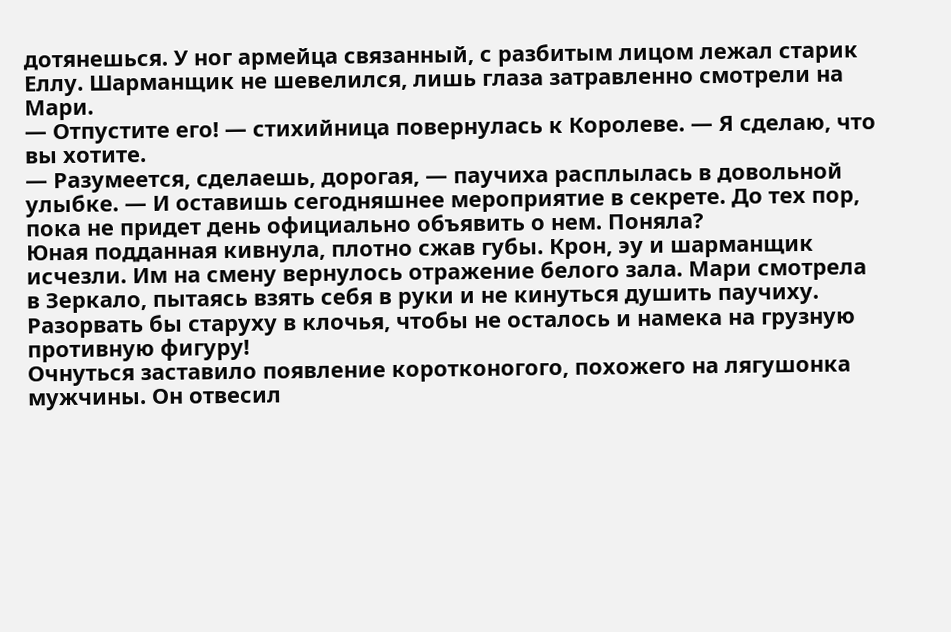дотянешься. У ног армейца связанный, с разбитым лицом лежал старик Еллу. Шарманщик не шевелился, лишь глаза затравленно смотрели на Мари.
— Отпустите его! — стихийница повернулась к Королеве. — Я сделаю, что вы хотите.
— Разумеется, сделаешь, дорогая, — паучиха расплылась в довольной улыбке. — И оставишь сегодняшнее мероприятие в секрете. До тех пор, пока не придет день официально объявить о нем. Поняла?
Юная подданная кивнула, плотно сжав губы. Крон, эу и шарманщик исчезли. Им на смену вернулось отражение белого зала. Мари смотрела в Зеркало, пытаясь взять себя в руки и не кинуться душить паучиху. Разорвать бы старуху в клочья, чтобы не осталось и намека на грузную противную фигуру!
Очнуться заставило появление коротконогого, похожего на лягушонка мужчины. Он отвесил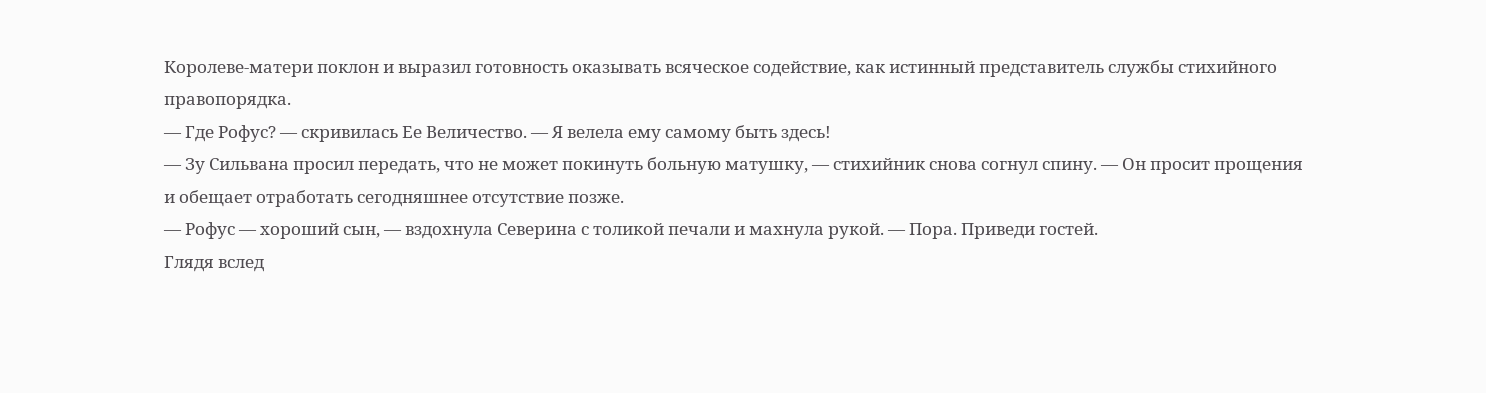Королеве-матери поклон и выразил готовность оказывать всяческое содействие, как истинный представитель службы стихийного правопорядка.
— Где Рофус? — скривилась Ее Величество. — Я велела ему самому быть здесь!
— Зу Сильвана просил передать, что не может покинуть больную матушку, — стихийник снова согнул спину. — Он просит прощения и обещает отработать сегодняшнее отсутствие позже.
— Рофус — хороший сын, — вздохнула Северина с толикой печали и махнула рукой. — Пора. Приведи гостей.
Глядя вслед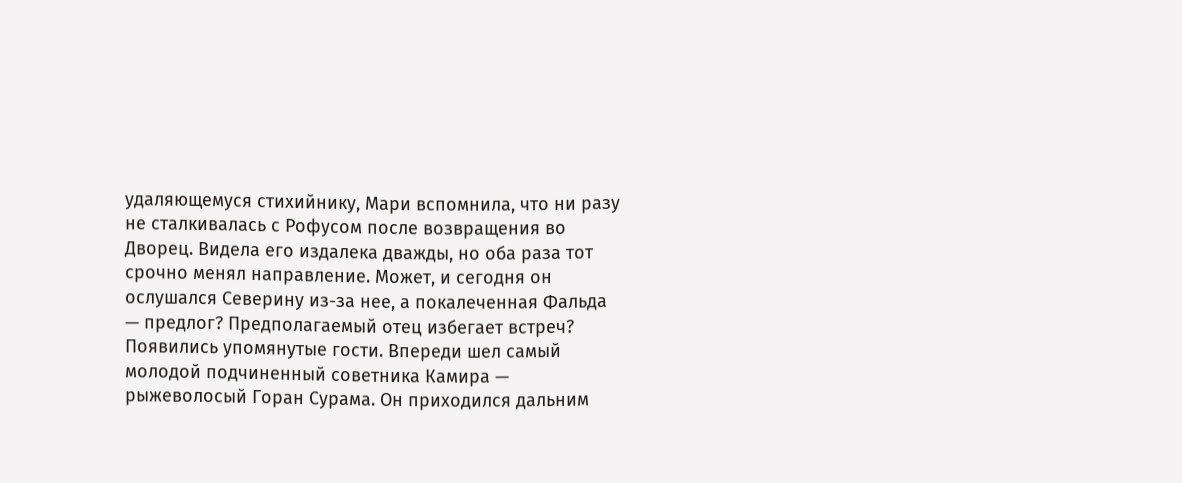удаляющемуся стихийнику, Мари вспомнила, что ни разу не сталкивалась с Рофусом после возвращения во Дворец. Видела его издалека дважды, но оба раза тот срочно менял направление. Может, и сегодня он ослушался Северину из-за нее, а покалеченная Фальда — предлог? Предполагаемый отец избегает встреч?
Появились упомянутые гости. Впереди шел самый молодой подчиненный советника Камира — рыжеволосый Горан Сурама. Он приходился дальним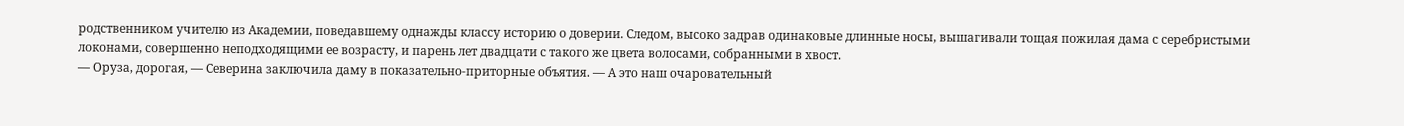родственником учителю из Академии, поведавшему однажды классу историю о доверии. Следом, высоко задрав одинаковые длинные носы, вышагивали тощая пожилая дама с серебристыми локонами, совершенно неподходящими ее возрасту, и парень лет двадцати с такого же цвета волосами, собранными в хвост.
— Оруза, дорогая, — Северина заключила даму в показательно-приторные объятия. — А это наш очаровательный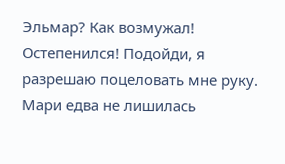Эльмар? Как возмужал! Остепенился! Подойди, я разрешаю поцеловать мне руку.
Мари едва не лишилась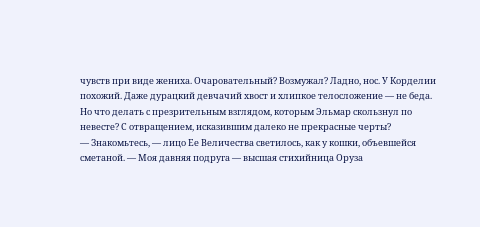чувств при виде жениха. Очаровательный? Возмужал? Ладно, нос. У Корделии похожий. Даже дурацкий девчачий хвост и хлипкое телосложение — не беда. Но что делать с презрительным взглядом, которым Эльмар скользнул по невесте? С отвращением, исказившим далеко не прекрасные черты?
— Знакомьтесь, — лицо Ее Величества светилось, как у кошки, объевшейся сметаной. — Моя давняя подруга — высшая стихийница Оруза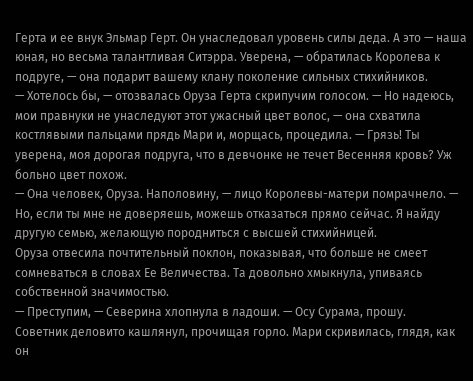Герта и ее внук Эльмар Герт. Он унаследовал уровень силы деда. А это — наша юная, но весьма талантливая Ситэрра. Уверена, — обратилась Королева к подруге, — она подарит вашему клану поколение сильных стихийников.
— Хотелось бы, — отозвалась Оруза Герта скрипучим голосом. — Но надеюсь, мои правнуки не унаследуют этот ужасный цвет волос, — она схватила костлявыми пальцами прядь Мари и, морщась, процедила. — Грязь! Ты уверена, моя дорогая подруга, что в девчонке не течет Весенняя кровь? Уж больно цвет похож.
— Она человек, Оруза. Наполовину, — лицо Королевы-матери помрачнело. — Но, если ты мне не доверяешь, можешь отказаться прямо сейчас. Я найду другую семью, желающую породниться с высшей стихийницей.
Оруза отвесила почтительный поклон, показывая, что больше не смеет сомневаться в словах Ее Величества. Та довольно хмыкнула, упиваясь собственной значимостью.
— Преступим, — Северина хлопнула в ладоши. — Осу Сурама, прошу.
Советник деловито кашлянул, прочищая горло. Мари скривилась, глядя, как он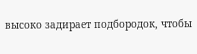высоко задирает подбородок, чтобы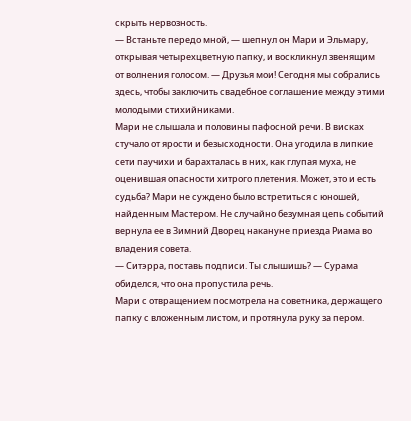скрыть нервозность.
— Встаньте передо мной, — шепнул он Мари и Эльмару, открывая четырехцветную папку, и воскликнул звенящим от волнения голосом. — Друзья мои! Сегодня мы собрались здесь, чтобы заключить свадебное соглашение между этими молодыми стихийниками.
Мари не слышала и половины пафосной речи. В висках стучало от ярости и безысходности. Она угодила в липкие сети паучихи и барахталась в них, как глупая муха, не оценившая опасности хитрого плетения. Может, это и есть судьба? Мари не суждено было встретиться с юношей, найденным Мастером. Не случайно безумная цепь событий вернула ее в Зимний Дворец накануне приезда Риама во владения совета.
— Ситэрра, поставь подписи. Ты слышишь? — Сурама обиделся, что она пропустила речь.
Мари с отвращением посмотрела на советника, держащего папку с вложенным листом, и протянула руку за пером.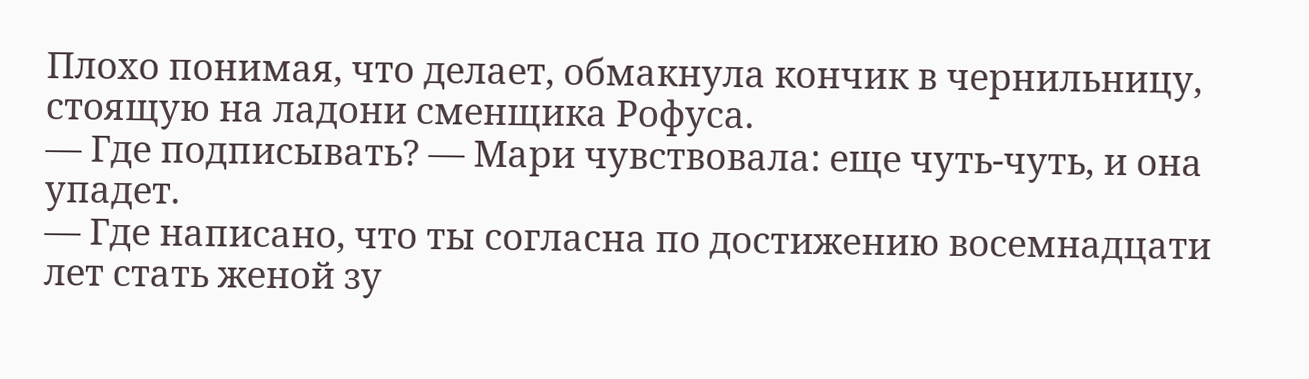Плохо понимая, что делает, обмакнула кончик в чернильницу, стоящую на ладони сменщика Рофуса.
— Где подписывать? — Мари чувствовала: еще чуть-чуть, и она упадет.
— Где написано, что ты согласна по достижению восемнадцати лет стать женой зу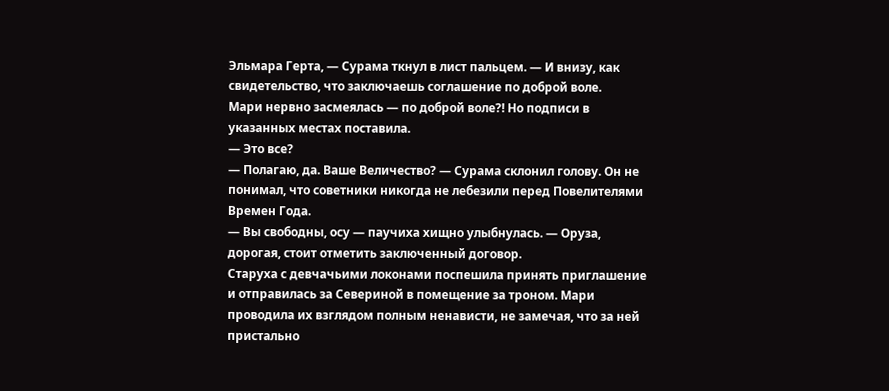Эльмара Герта, — Сурама ткнул в лист пальцем. — И внизу, как свидетельство, что заключаешь соглашение по доброй воле.
Мари нервно засмеялась — по доброй воле?! Но подписи в указанных местах поставила.
— Это все?
— Полагаю, да. Ваше Величество? — Сурама склонил голову. Он не понимал, что советники никогда не лебезили перед Повелителями Времен Года.
— Вы свободны, осу — паучиха хищно улыбнулась. — Оруза, дорогая, стоит отметить заключенный договор.
Старуха с девчачьими локонами поспешила принять приглашение и отправилась за Севериной в помещение за троном. Мари проводила их взглядом полным ненависти, не замечая, что за ней пристально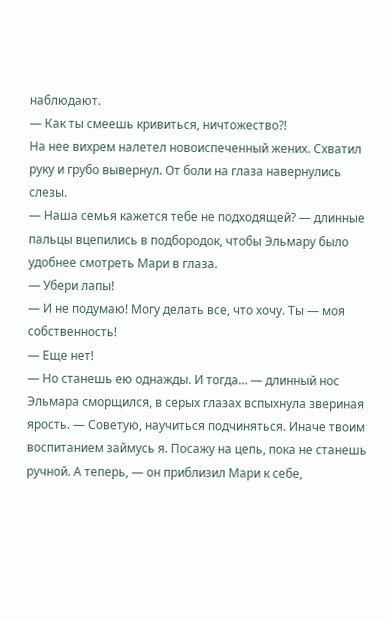наблюдают.
— Как ты смеешь кривиться, ничтожество?!
На нее вихрем налетел новоиспеченный жених. Схватил руку и грубо вывернул. От боли на глаза навернулись слезы.
— Наша семья кажется тебе не подходящей? — длинные пальцы вцепились в подбородок, чтобы Эльмару было удобнее смотреть Мари в глаза.
— Убери лапы!
— И не подумаю! Могу делать все, что хочу. Ты — моя собственность!
— Еще нет!
— Но станешь ею однажды. И тогда… — длинный нос Эльмара сморщился, в серых глазах вспыхнула звериная ярость. — Советую, научиться подчиняться. Иначе твоим воспитанием займусь я. Посажу на цепь, пока не станешь ручной. А теперь, — он приблизил Мари к себе,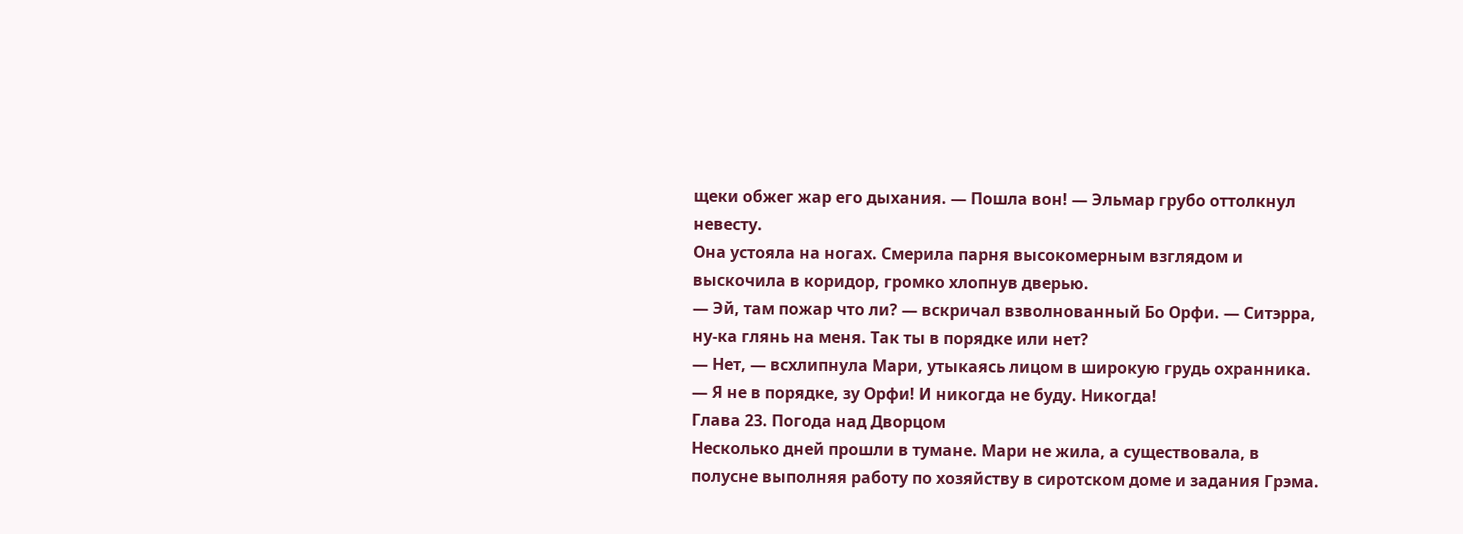щеки обжег жар его дыхания. — Пошла вон! — Эльмар грубо оттолкнул невесту.
Она устояла на ногах. Смерила парня высокомерным взглядом и выскочила в коридор, громко хлопнув дверью.
— Эй, там пожар что ли? — вскричал взволнованный Бо Орфи. — Ситэрра, ну-ка глянь на меня. Так ты в порядке или нет?
— Нет, — всхлипнула Мари, утыкаясь лицом в широкую грудь охранника. — Я не в порядке, зу Орфи! И никогда не буду. Никогда!
Глава 23. Погода над Дворцом
Несколько дней прошли в тумане. Мари не жила, а существовала, в полусне выполняя работу по хозяйству в сиротском доме и задания Грэма.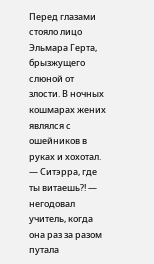Перед глазами стояло лицо Эльмара Герта, брызжущего слюной от злости. В ночных кошмарах жених являлся с ошейников в руках и хохотал.
— Ситэрра, где ты витаешь?! — негодовал учитель, когда она раз за разом путала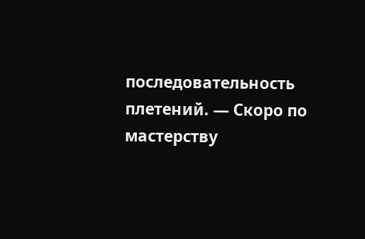последовательность плетений. — Скоро по мастерству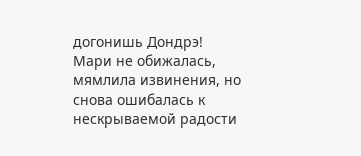догонишь Дондрэ!
Мари не обижалась, мямлила извинения, но снова ошибалась к нескрываемой радости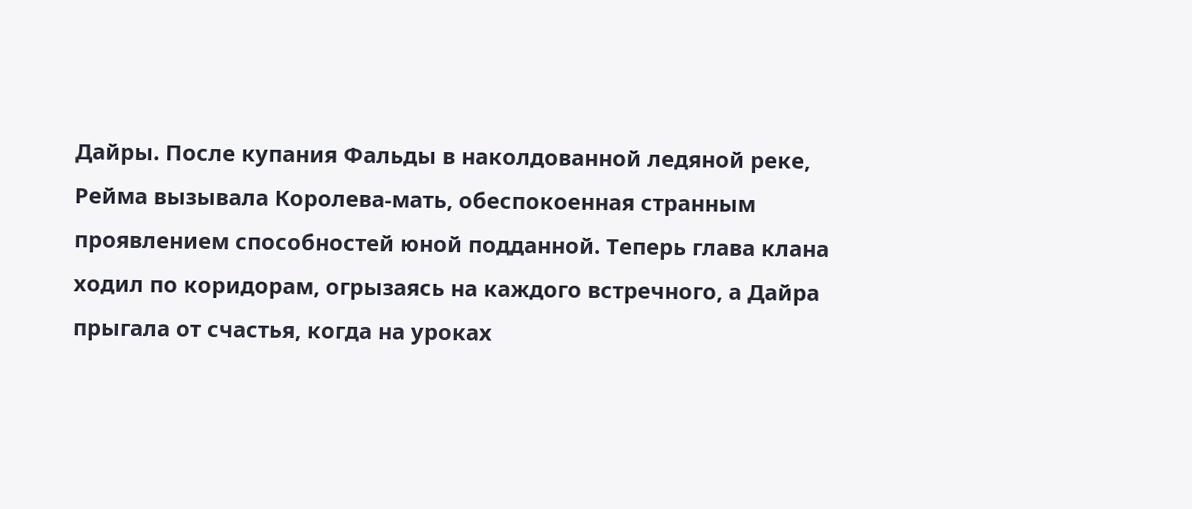Дайры. После купания Фальды в наколдованной ледяной реке, Рейма вызывала Королева-мать, обеспокоенная странным проявлением способностей юной подданной. Теперь глава клана ходил по коридорам, огрызаясь на каждого встречного, а Дайра прыгала от счастья, когда на уроках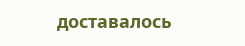доставалось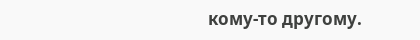кому-то другому.